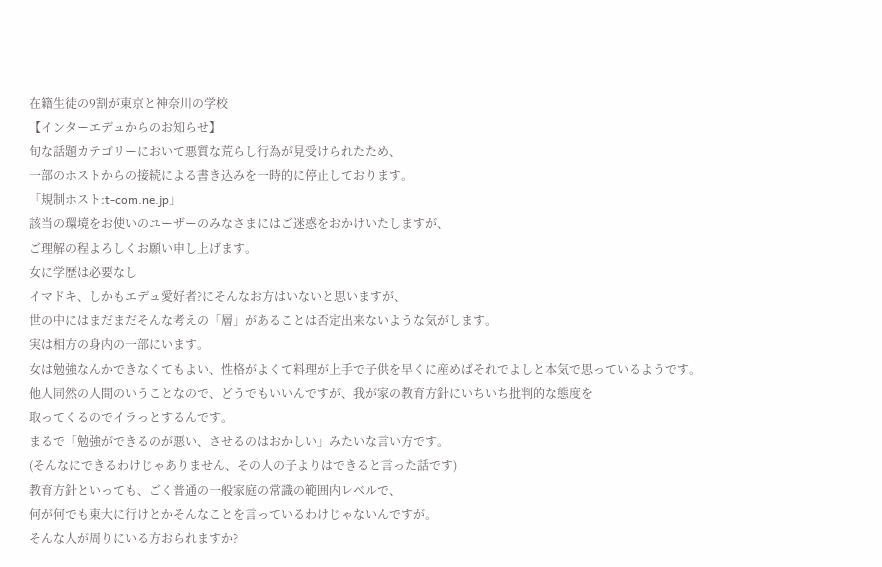在籍生徒の9割が東京と神奈川の学校
【インターエデュからのお知らせ】
旬な話題カテゴリーにおいて悪質な荒らし行為が見受けられたため、
一部のホストからの接続による書き込みを一時的に停止しております。
「規制ホスト:t-com.ne.jp」
該当の環境をお使いのユーザーのみなさまにはご迷惑をおかけいたしますが、
ご理解の程よろしくお願い申し上げます。
女に学歴は必要なし
イマドキ、しかもエデュ愛好者?にそんなお方はいないと思いますが、
世の中にはまだまだそんな考えの「層」があることは否定出来ないような気がします。
実は相方の身内の一部にいます。
女は勉強なんかできなくてもよい、性格がよくて料理が上手で子供を早くに産めばそれでよしと本気で思っているようです。
他人同然の人間のいうことなので、どうでもいいんですが、我が家の教育方針にいちいち批判的な態度を
取ってくるのでイラっとするんです。
まるで「勉強ができるのが悪い、させるのはおかしい」みたいな言い方です。
(そんなにできるわけじゃありません、その人の子よりはできると言った話です)
教育方針といっても、ごく普通の一般家庭の常識の範囲内レベルで、
何が何でも東大に行けとかそんなことを言っているわけじゃないんですが。
そんな人が周りにいる方おられますか?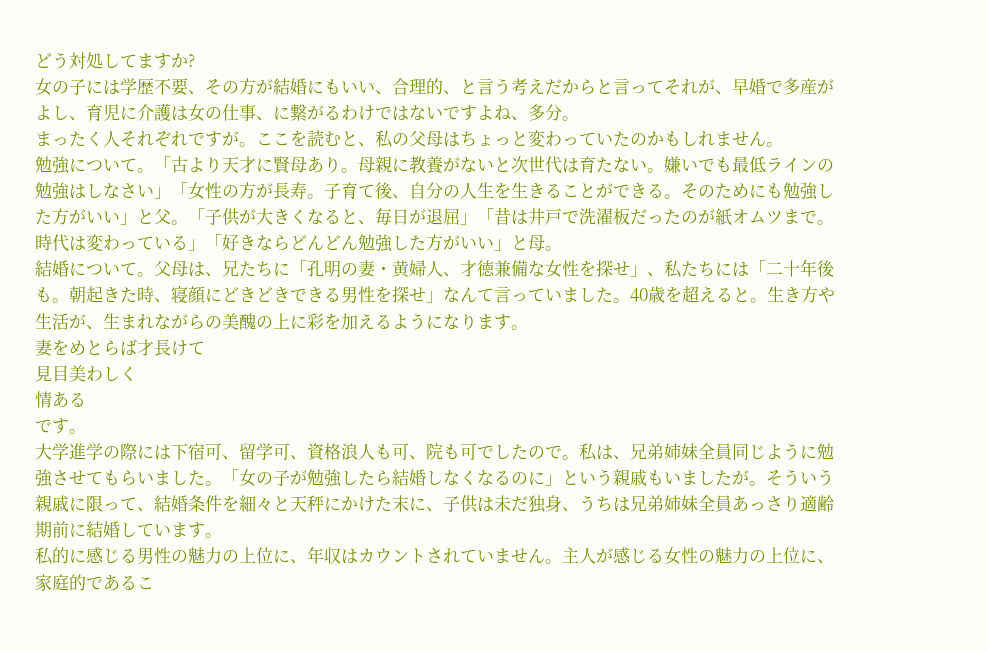どう対処してますか?
女の子には学歴不要、その方が結婚にもいい、合理的、と言う考えだからと言ってそれが、早婚で多産がよし、育児に介護は女の仕事、に繋がるわけではないですよね、多分。
まったく人それぞれですが。ここを読むと、私の父母はちょっと変わっていたのかもしれません。
勉強について。「古より天才に賢母あり。母親に教養がないと次世代は育たない。嫌いでも最低ラインの勉強はしなさい」「女性の方が長寿。子育て後、自分の人生を生きることができる。そのためにも勉強した方がいい」と父。「子供が大きくなると、毎日が退屈」「昔は井戸で洗濯板だったのが紙オムツまで。時代は変わっている」「好きならどんどん勉強した方がいい」と母。
結婚について。父母は、兄たちに「孔明の妻・黄婦人、才徳兼備な女性を探せ」、私たちには「二十年後も。朝起きた時、寝顔にどきどきできる男性を探せ」なんて言っていました。40歳を超えると。生き方や生活が、生まれながらの美醜の上に彩を加えるようになります。
妻をめとらば才長けて
見目美わしく
情ある
です。
大学進学の際には下宿可、留学可、資格浪人も可、院も可でしたので。私は、兄弟姉妹全員同じように勉強させてもらいました。「女の子が勉強したら結婚しなくなるのに」という親戚もいましたが。そういう親戚に限って、結婚条件を細々と天秤にかけた末に、子供は未だ独身、うちは兄弟姉妹全員あっさり適齢期前に結婚しています。
私的に感じる男性の魅力の上位に、年収はカウントされていません。主人が感じる女性の魅力の上位に、家庭的であるこ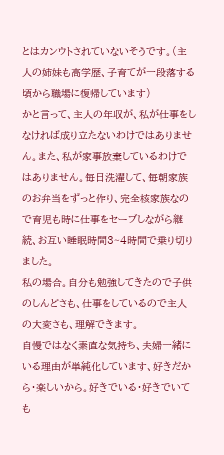とはカンウトされていないそうです。(主人の姉妹も高学歴、子育てが一段落する頃から職場に復帰しています)
かと言って、主人の年収が、私が仕事をしなければ成り立たないわけではありません。また、私が家事放棄しているわけではありません。毎日洗濯して、毎朝家族のお弁当をずっと作り、完全核家族なので育児も時に仕事をセーブしながら継続、お互い睡眠時間3~4時間で乗り切りました。
私の場合。自分も勉強してきたので子供のしんどさも、仕事をしているので主人の大変さも、理解できます。
自慢ではなく素直な気持ち、夫婦一緒にいる理由が単純化しています、好きだから・楽しいから。好きでいる・好きでいても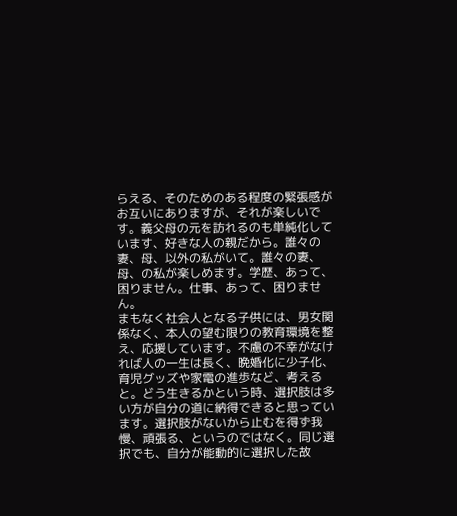らえる、そのためのある程度の緊張感がお互いにありますが、それが楽しいです。義父母の元を訪れるのも単純化しています、好きな人の親だから。誰々の妻、母、以外の私がいて。誰々の妻、母、の私が楽しめます。学歴、あって、困りません。仕事、あって、困りません。
まもなく社会人となる子供には、男女関係なく、本人の望む限りの教育環境を整え、応援しています。不慮の不幸がなければ人の一生は長く、晩婚化に少子化、育児グッズや家電の進歩など、考えると。どう生きるかという時、選択肢は多い方が自分の道に納得できると思っています。選択肢がないから止むを得ず我慢、頑張る、というのではなく。同じ選択でも、自分が能動的に選択した故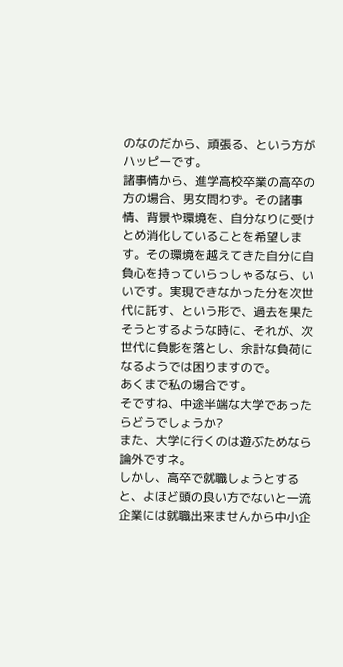のなのだから、頑張る、という方がハッピーです。
諸事情から、進学高校卒業の高卒の方の場合、男女問わず。その諸事情、背景や環境を、自分なりに受けとめ消化していることを希望します。その環境を越えてきた自分に自負心を持っていらっしゃるなら、いいです。実現できなかった分を次世代に託す、という形で、過去を果たそうとするような時に、それが、次世代に負影を落とし、余計な負荷になるようでは困りますので。
あくまで私の場合です。
そですね、中途半端な大学であったらどうでしょうか?
また、大学に行くのは遊ぶためなら論外ですネ。
しかし、高卒で就職しょうとすると、よほど頭の良い方でないと一流企業には就職出来ませんから中小企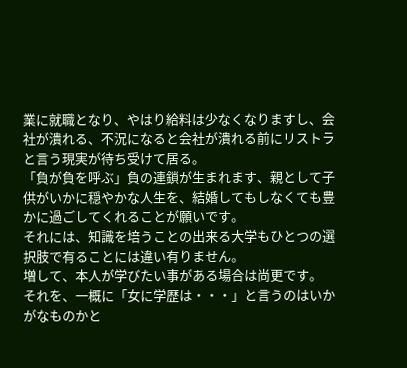業に就職となり、やはり給料は少なくなりますし、会社が潰れる、不況になると会社が潰れる前にリストラと言う現実が待ち受けて居る。
「負が負を呼ぶ」負の連鎖が生まれます、親として子供がいかに穏やかな人生を、結婚してもしなくても豊かに過ごしてくれることが願いです。
それには、知識を培うことの出来る大学もひとつの選択肢で有ることには違い有りません。
増して、本人が学びたい事がある場合は尚更です。
それを、一概に「女に学歴は・・・」と言うのはいかがなものかと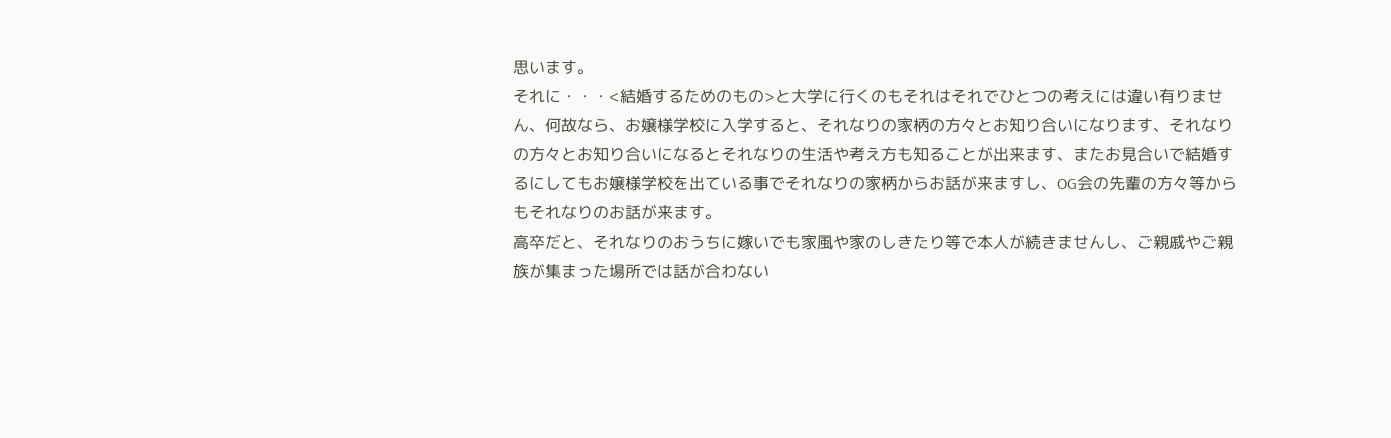思います。
それに・・・<結婚するためのもの>と大学に行くのもそれはそれでひとつの考えには違い有りません、何故なら、お嬢様学校に入学すると、それなりの家柄の方々とお知り合いになります、それなりの方々とお知り合いになるとそれなりの生活や考え方も知ることが出来ます、またお見合いで結婚するにしてもお嬢様学校を出ている事でそれなりの家柄からお話が来ますし、OG会の先輩の方々等からもそれなりのお話が来ます。
高卒だと、それなりのおうちに嫁いでも家風や家のしきたり等で本人が続きませんし、ご親戚やご親族が集まった場所では話が合わない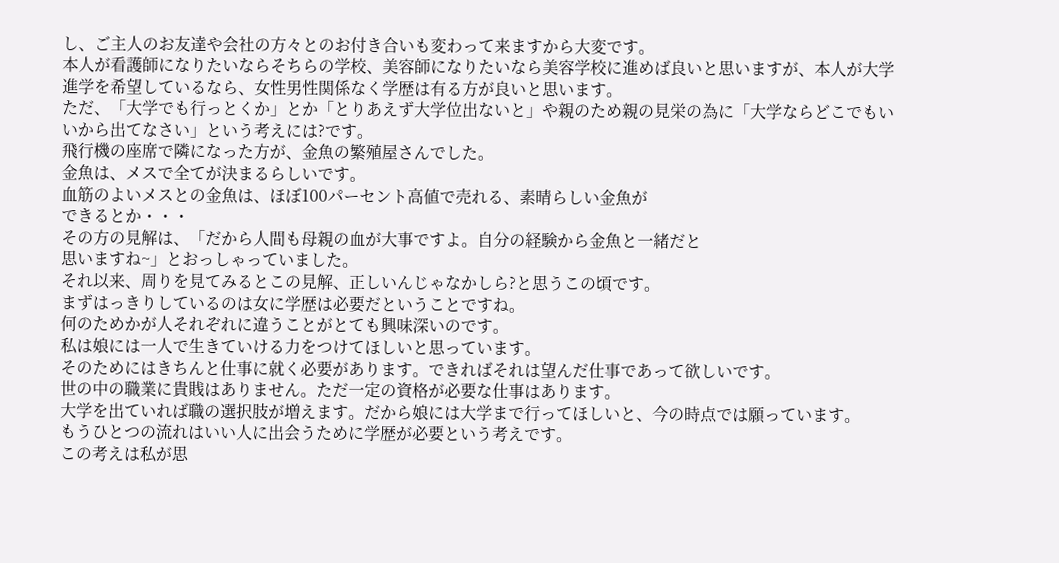し、ご主人のお友達や会社の方々とのお付き合いも変わって来ますから大変です。
本人が看護師になりたいならそちらの学校、美容師になりたいなら美容学校に進めば良いと思いますが、本人が大学進学を希望しているなら、女性男性関係なく学歴は有る方が良いと思います。
ただ、「大学でも行っとくか」とか「とりあえず大学位出ないと」や親のため親の見栄の為に「大学ならどこでもいいから出てなさい」という考えには?です。
飛行機の座席で隣になった方が、金魚の繁殖屋さんでした。
金魚は、メスで全てが決まるらしいです。
血筋のよいメスとの金魚は、ほぼ100パーセント高値で売れる、素晴らしい金魚が
できるとか・・・
その方の見解は、「だから人間も母親の血が大事ですよ。自分の経験から金魚と一緒だと
思いますね~」とおっしゃっていました。
それ以来、周りを見てみるとこの見解、正しいんじゃなかしら?と思うこの頃です。
まずはっきりしているのは女に学歴は必要だということですね。
何のためかが人それぞれに違うことがとても興味深いのです。
私は娘には一人で生きていける力をつけてほしいと思っています。
そのためにはきちんと仕事に就く必要があります。できればそれは望んだ仕事であって欲しいです。
世の中の職業に貴賎はありません。ただ一定の資格が必要な仕事はあります。
大学を出ていれば職の選択肢が増えます。だから娘には大学まで行ってほしいと、今の時点では願っています。
もうひとつの流れはいい人に出会うために学歴が必要という考えです。
この考えは私が思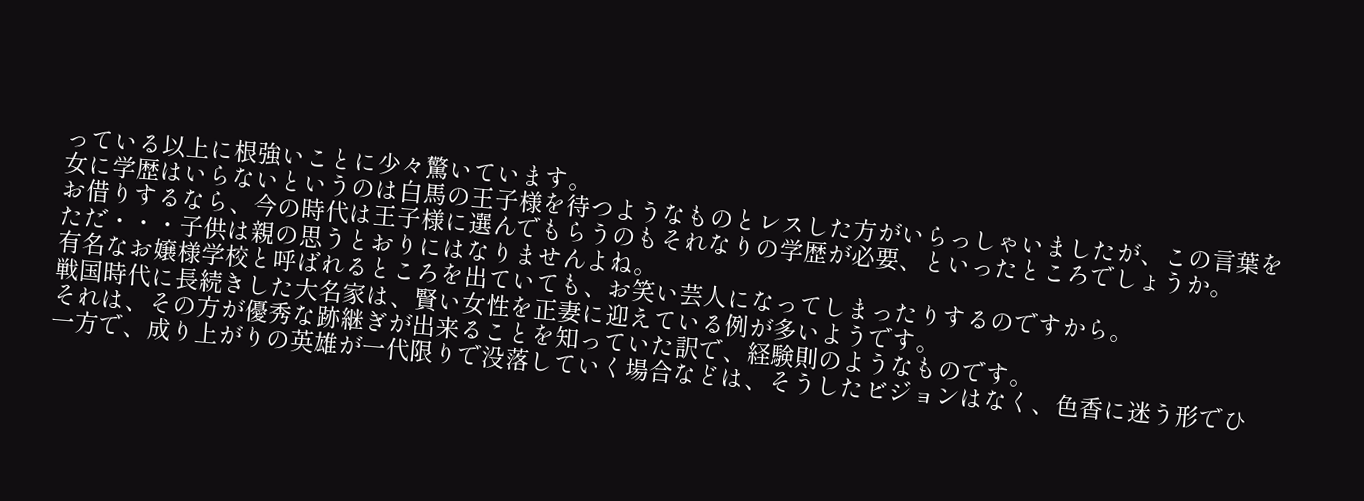っている以上に根強いことに少々驚いています。
女に学歴はいらないというのは白馬の王子様を待つようなものとレスした方がいらっしゃいましたが、この言葉をお借りするなら、今の時代は王子様に選んでもらうのもそれなりの学歴が必要、といったところでしょうか。
ただ・・・子供は親の思うとおりにはなりませんよね。
有名なお嬢様学校と呼ばれるところを出ていても、お笑い芸人になってしまったりするのですから。
戦国時代に長続きした大名家は、賢い女性を正妻に迎えている例が多いようです。
それは、その方が優秀な跡継ぎが出来ることを知っていた訳で、経験則のようなものです。
一方で、成り上がりの英雄が一代限りで没落していく場合などは、そうしたビジョンはなく、色香に迷う形でひ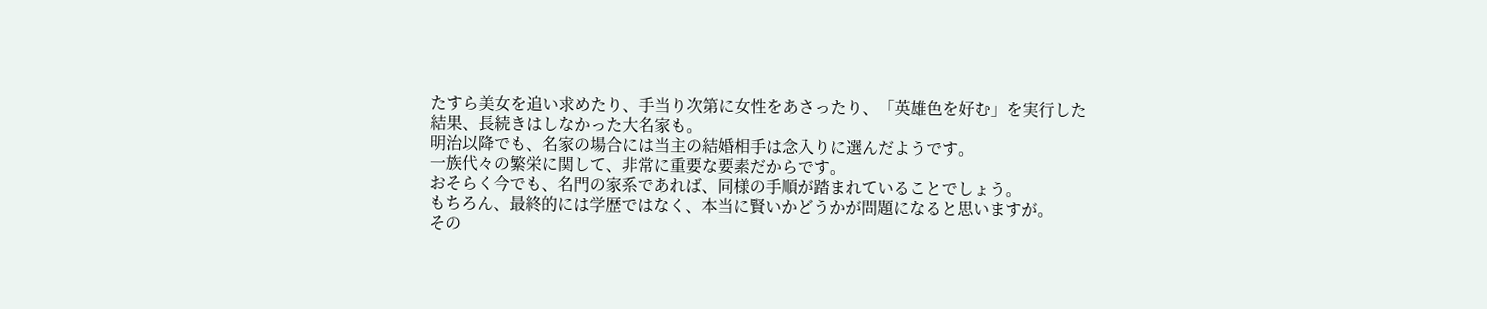たすら美女を追い求めたり、手当り次第に女性をあさったり、「英雄色を好む」を実行した結果、長続きはしなかった大名家も。
明治以降でも、名家の場合には当主の結婚相手は念入りに選んだようです。
一族代々の繁栄に関して、非常に重要な要素だからです。
おそらく今でも、名門の家系であれば、同様の手順が踏まれていることでしょう。
もちろん、最終的には学歴ではなく、本当に賢いかどうかが問題になると思いますが。
その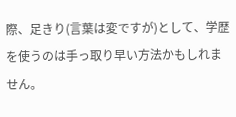際、足きり(言葉は変ですが)として、学歴を使うのは手っ取り早い方法かもしれません。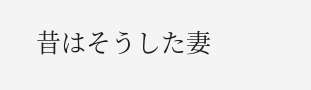昔はそうした妻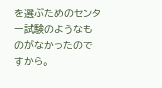を選ぶためのセンター試験のようなものがなかったのですから。